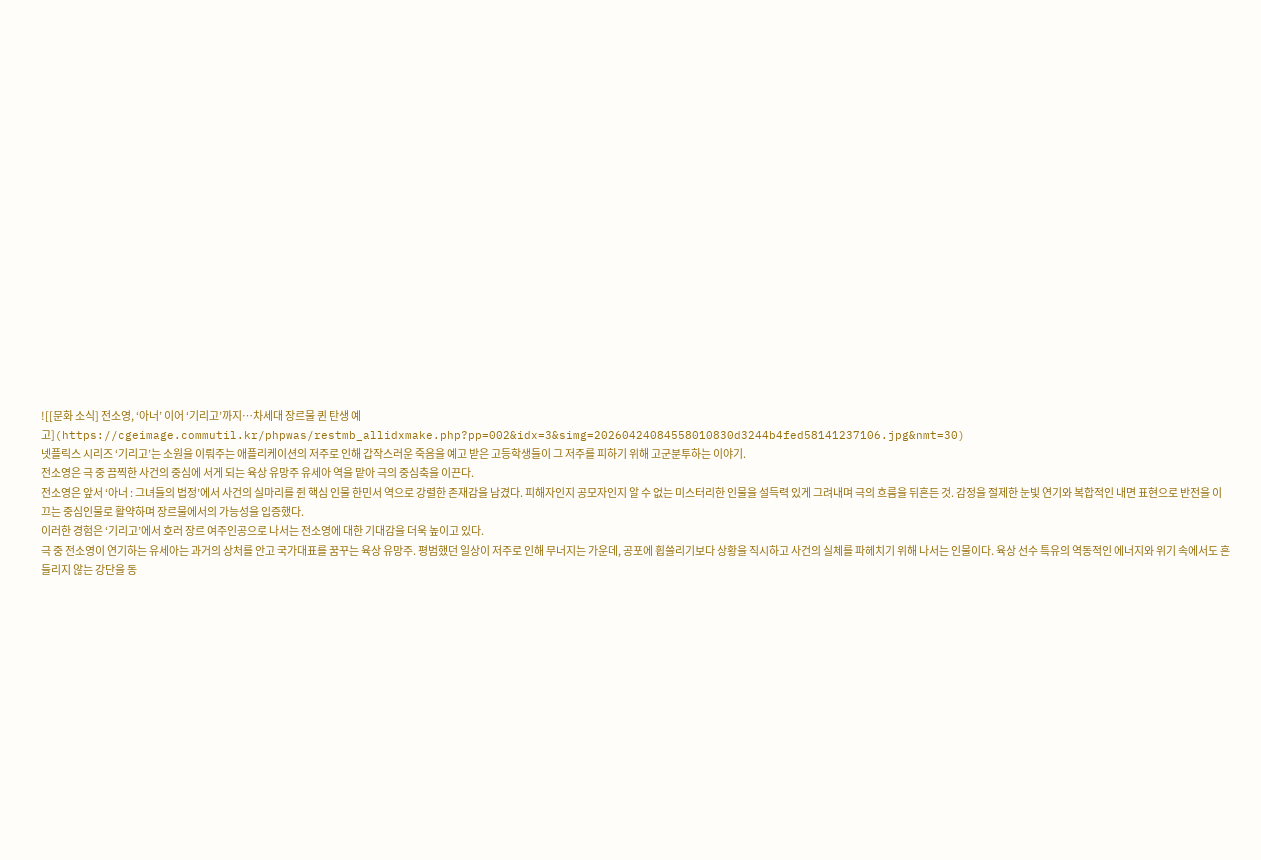![[문화 소식] 전소영, ‘아너’ 이어 ‘기리고’까지…차세대 장르물 퀸 탄생 예고](https://cgeimage.commutil.kr/phpwas/restmb_allidxmake.php?pp=002&idx=3&simg=20260424084558010830d3244b4fed58141237106.jpg&nmt=30)
넷플릭스 시리즈 ‘기리고’는 소원을 이뤄주는 애플리케이션의 저주로 인해 갑작스러운 죽음을 예고 받은 고등학생들이 그 저주를 피하기 위해 고군분투하는 이야기.
전소영은 극 중 끔찍한 사건의 중심에 서게 되는 육상 유망주 유세아 역을 맡아 극의 중심축을 이끈다.
전소영은 앞서 ‘아너 : 그녀들의 법정’에서 사건의 실마리를 쥔 핵심 인물 한민서 역으로 강렬한 존재감을 남겼다. 피해자인지 공모자인지 알 수 없는 미스터리한 인물을 설득력 있게 그려내며 극의 흐름을 뒤흔든 것. 감정을 절제한 눈빛 연기와 복합적인 내면 표현으로 반전을 이끄는 중심인물로 활약하며 장르물에서의 가능성을 입증했다.
이러한 경험은 ‘기리고’에서 호러 장르 여주인공으로 나서는 전소영에 대한 기대감을 더욱 높이고 있다.
극 중 전소영이 연기하는 유세아는 과거의 상처를 안고 국가대표를 꿈꾸는 육상 유망주. 평범했던 일상이 저주로 인해 무너지는 가운데, 공포에 휩쓸리기보다 상황을 직시하고 사건의 실체를 파헤치기 위해 나서는 인물이다. 육상 선수 특유의 역동적인 에너지와 위기 속에서도 흔들리지 않는 강단을 동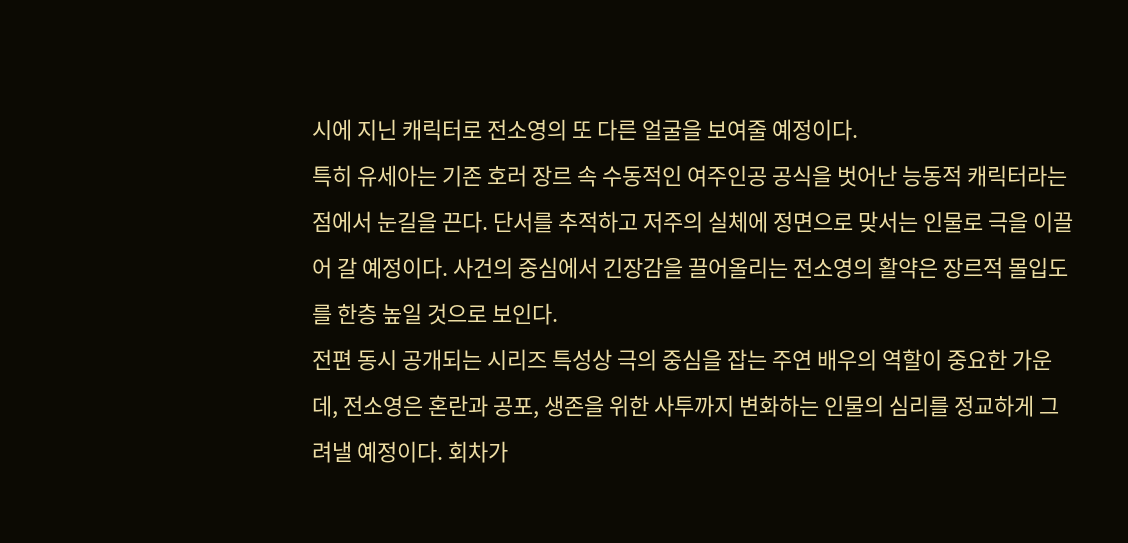시에 지닌 캐릭터로 전소영의 또 다른 얼굴을 보여줄 예정이다.
특히 유세아는 기존 호러 장르 속 수동적인 여주인공 공식을 벗어난 능동적 캐릭터라는 점에서 눈길을 끈다. 단서를 추적하고 저주의 실체에 정면으로 맞서는 인물로 극을 이끌어 갈 예정이다. 사건의 중심에서 긴장감을 끌어올리는 전소영의 활약은 장르적 몰입도를 한층 높일 것으로 보인다.
전편 동시 공개되는 시리즈 특성상 극의 중심을 잡는 주연 배우의 역할이 중요한 가운데, 전소영은 혼란과 공포, 생존을 위한 사투까지 변화하는 인물의 심리를 정교하게 그려낼 예정이다. 회차가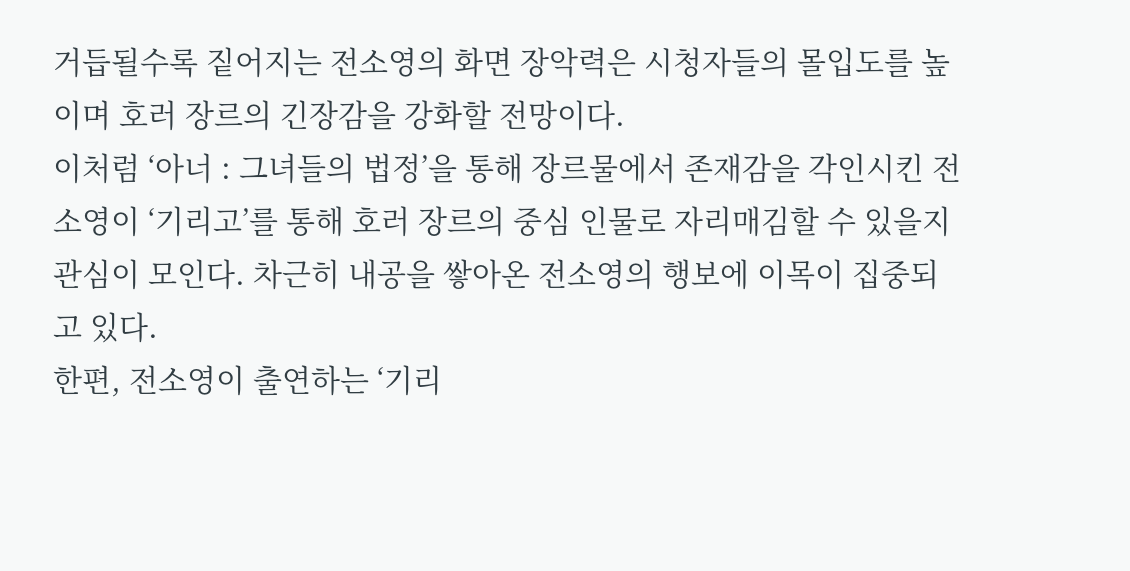거듭될수록 짙어지는 전소영의 화면 장악력은 시청자들의 몰입도를 높이며 호러 장르의 긴장감을 강화할 전망이다.
이처럼 ‘아너 : 그녀들의 법정’을 통해 장르물에서 존재감을 각인시킨 전소영이 ‘기리고’를 통해 호러 장르의 중심 인물로 자리매김할 수 있을지 관심이 모인다. 차근히 내공을 쌓아온 전소영의 행보에 이목이 집중되고 있다.
한편, 전소영이 출연하는 ‘기리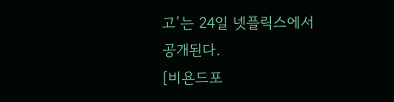고’는 24일 넷플릭스에서 공개된다.
[비욘드포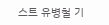스트 유병철 기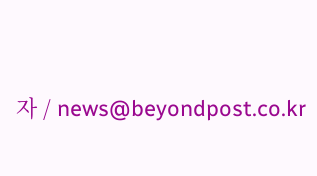자 / news@beyondpost.co.kr